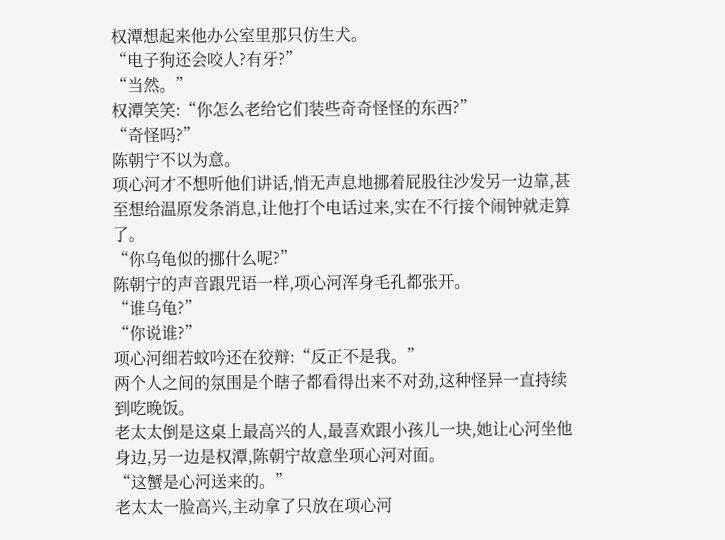权潭想起来他办公室里那只仿生犬。
“电子狗还会咬人?有牙?”
“当然。”
权潭笑笑:“你怎么老给它们装些奇奇怪怪的东西?”
“奇怪吗?”
陈朝宁不以为意。
项心河才不想听他们讲话,悄无声息地挪着屁股往沙发另一边靠,甚至想给温原发条消息,让他打个电话过来,实在不行接个闹钟就走算了。
“你乌龟似的挪什么呢?”
陈朝宁的声音跟咒语一样,项心河浑身毛孔都张开。
“谁乌龟?”
“你说谁?”
项心河细若蚊吟还在狡辩:“反正不是我。”
两个人之间的氛围是个瞎子都看得出来不对劲,这种怪异一直持续到吃晚饭。
老太太倒是这桌上最高兴的人,最喜欢跟小孩儿一块,她让心河坐他身边,另一边是权潭,陈朝宁故意坐项心河对面。
“这蟹是心河送来的。”
老太太一脸高兴,主动拿了只放在项心河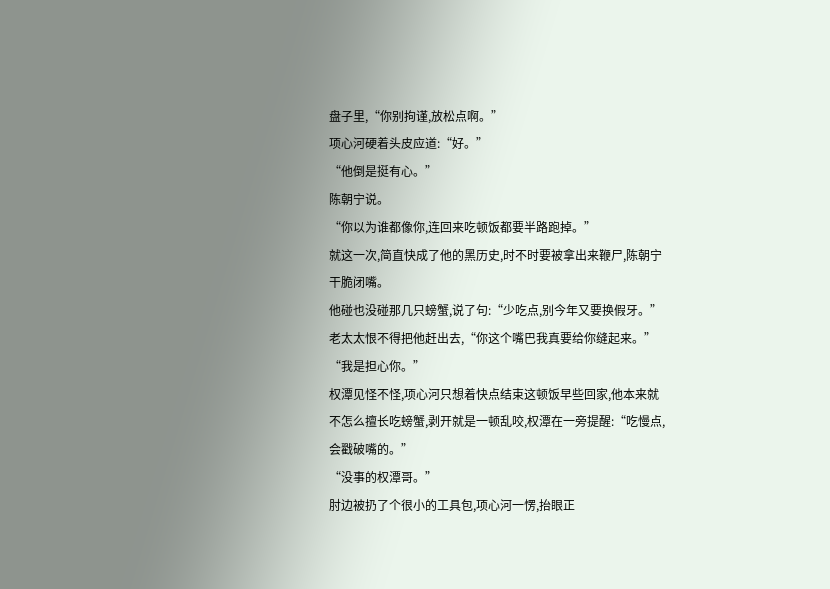盘子里,“你别拘谨,放松点啊。”
项心河硬着头皮应道:“好。”
“他倒是挺有心。”
陈朝宁说。
“你以为谁都像你,连回来吃顿饭都要半路跑掉。”
就这一次,简直快成了他的黑历史,时不时要被拿出来鞭尸,陈朝宁干脆闭嘴。
他碰也没碰那几只螃蟹,说了句:“少吃点,别今年又要换假牙。”
老太太恨不得把他赶出去,“你这个嘴巴我真要给你缝起来。”
“我是担心你。”
权潭见怪不怪,项心河只想着快点结束这顿饭早些回家,他本来就不怎么擅长吃螃蟹,剥开就是一顿乱咬,权潭在一旁提醒:“吃慢点,会戳破嘴的。”
“没事的权潭哥。”
肘边被扔了个很小的工具包,项心河一愣,抬眼正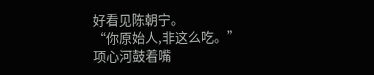好看见陈朝宁。
“你原始人,非这么吃。”
项心河鼓着嘴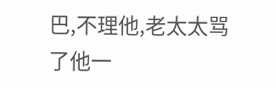巴,不理他,老太太骂了他一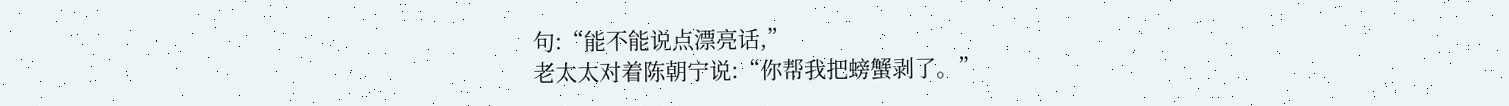句:“能不能说点漂亮话,”
老太太对着陈朝宁说:“你帮我把螃蟹剥了。”